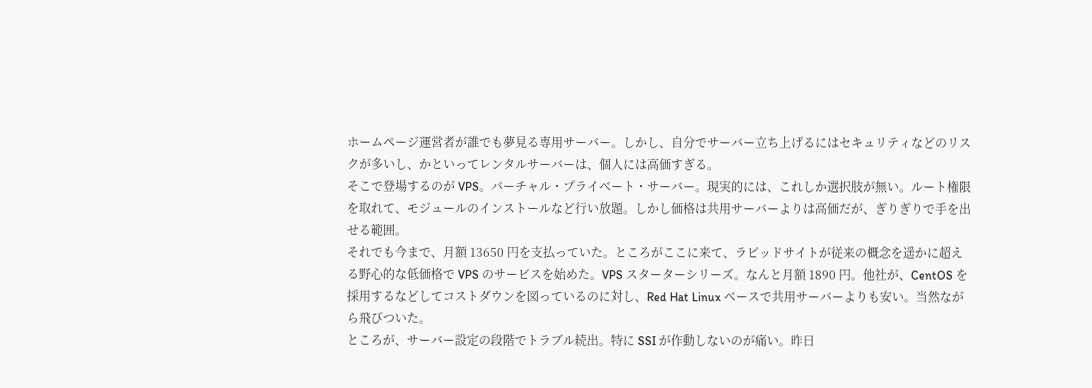ホームページ運営者が誰でも夢見る専用サーバー。しかし、自分でサーバー立ち上げるにはセキュリティなどのリスクが多いし、かといってレンタルサーバーは、個人には高価すぎる。
そこで登場するのが VPS。バーチャル・プライベート・サーバー。現実的には、これしか選択肢が無い。ルート権限を取れて、モジュールのインストールなど行い放題。しかし価格は共用サーバーよりは高価だが、ぎりぎりで手を出せる範囲。
それでも今まで、月額 13650 円を支払っていた。ところがここに来て、ラピッドサイトが従来の概念を遥かに超える野心的な低価格で VPS のサービスを始めた。VPS スターターシリーズ。なんと月額 1890 円。他社が、CentOS を採用するなどしてコストダウンを図っているのに対し、Red Hat Linux ベースで共用サーバーよりも安い。当然ながら飛びついた。
ところが、サーバー設定の段階でトラブル続出。特に SSI が作動しないのが痛い。昨日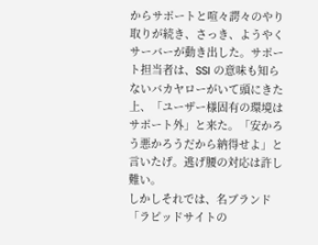からサポートと喧々諤々のやり取りが続き、さっき、ようやくサーバーが動き出した。サポート担当者は、SSI の意味も知らないバカヤローがいて頭にきた上、「ユーザー様固有の環境はサポート外」と来た。「安かろう悪かろうだから納得せよ」と言いたげ。逃げ腰の対応は許し難い。
しかしそれでは、名ブランド「ラピッドサイトの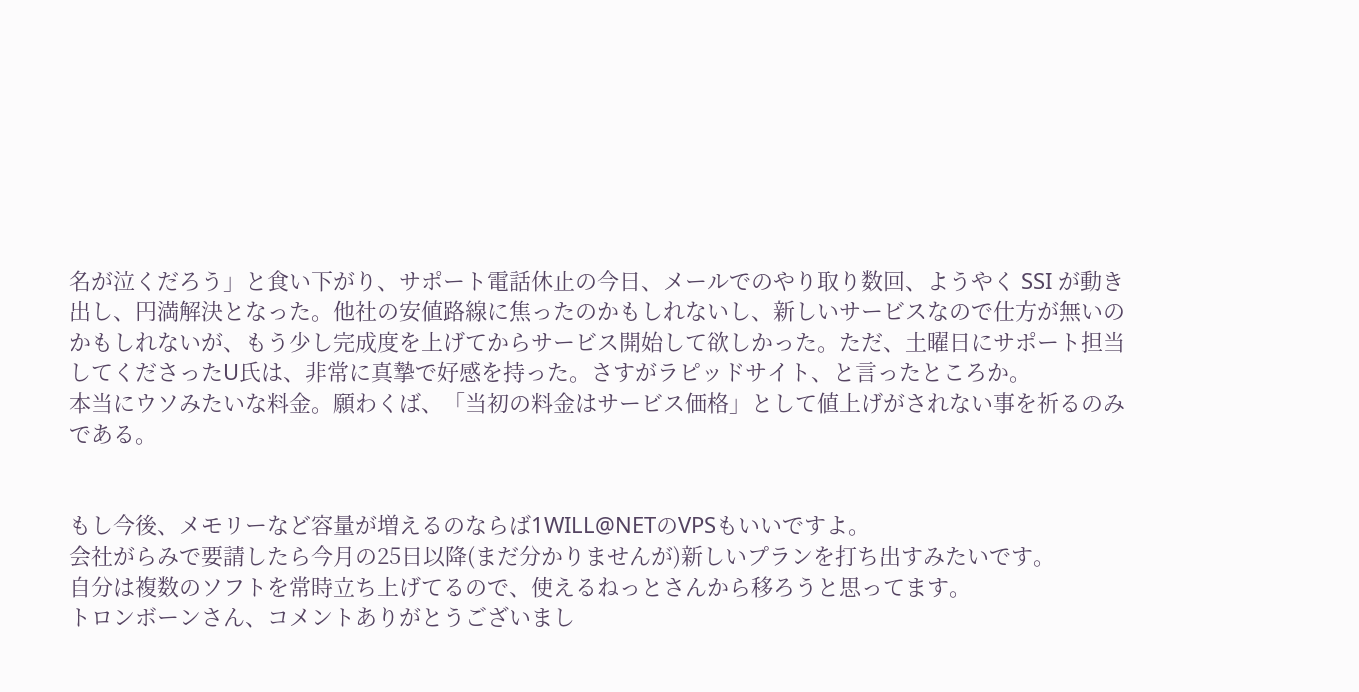名が泣くだろう」と食い下がり、サポート電話休止の今日、メールでのやり取り数回、ようやく SSI が動き出し、円満解決となった。他社の安値路線に焦ったのかもしれないし、新しいサービスなので仕方が無いのかもしれないが、もう少し完成度を上げてからサービス開始して欲しかった。ただ、土曜日にサポート担当してくださったU氏は、非常に真摯で好感を持った。さすがラピッドサイト、と言ったところか。
本当にウソみたいな料金。願わくば、「当初の料金はサービス価格」として値上げがされない事を祈るのみである。


もし今後、メモリーなど容量が増えるのならば1WILL@NETのVPSもいいですよ。
会社がらみで要請したら今月の25日以降(まだ分かりませんが)新しいプランを打ち出すみたいです。
自分は複数のソフトを常時立ち上げてるので、使えるねっとさんから移ろうと思ってます。
トロンボーンさん、コメントありがとうございまし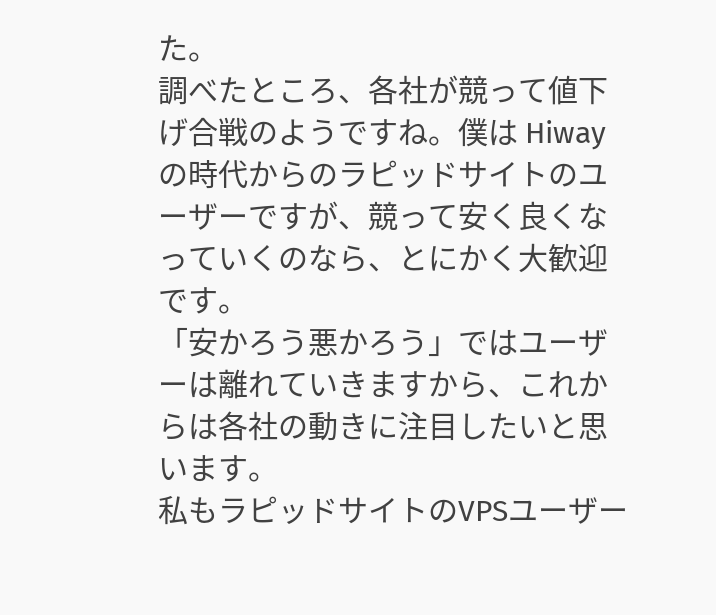た。
調べたところ、各社が競って値下げ合戦のようですね。僕は Hiway の時代からのラピッドサイトのユーザーですが、競って安く良くなっていくのなら、とにかく大歓迎です。
「安かろう悪かろう」ではユーザーは離れていきますから、これからは各社の動きに注目したいと思います。
私もラピッドサイトのVPSユーザー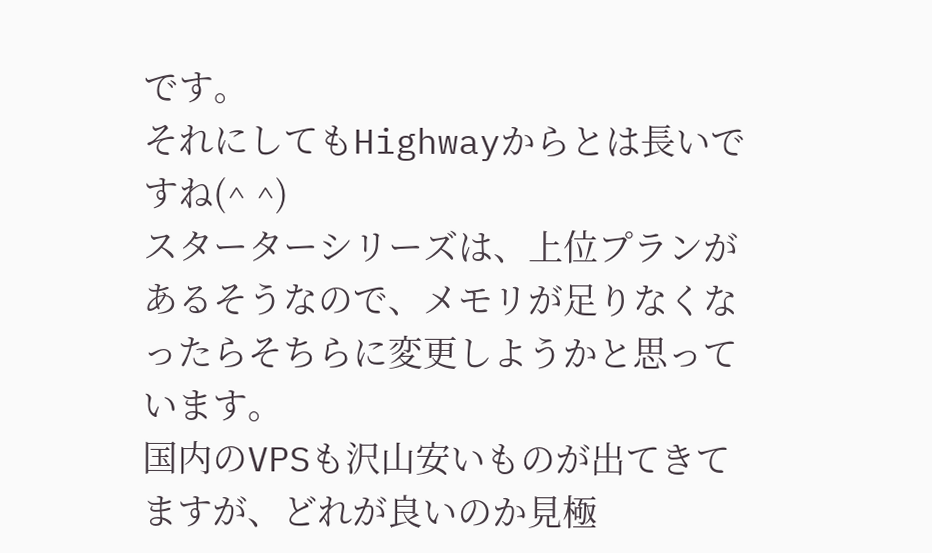です。
それにしてもHighwayからとは長いですね(^ ^)
スターターシリーズは、上位プランがあるそうなので、メモリが足りなくなったらそちらに変更しようかと思っています。
国内のVPSも沢山安いものが出てきてますが、どれが良いのか見極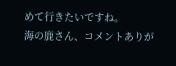めて行きたいですね。
海の鹿さん、コメントありが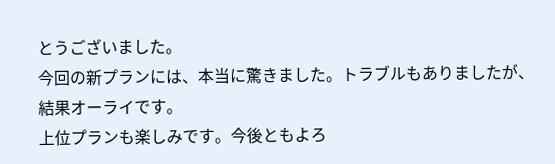とうございました。
今回の新プランには、本当に驚きました。トラブルもありましたが、結果オーライです。
上位プランも楽しみです。今後ともよろ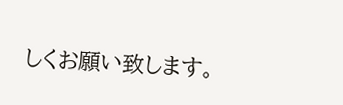しくお願い致します。